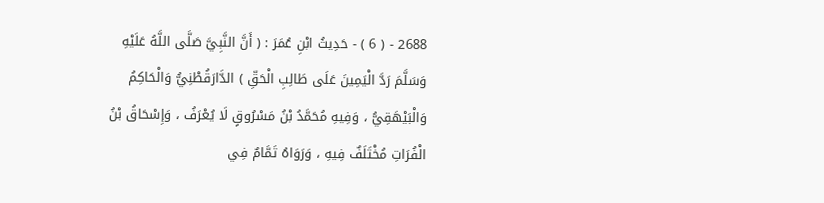2688 - ( 6 ) - حَدِيثُ ابْنِ عُمَرَ : ( أَنَّ النَّبِيَّ صَلَّى اللَّهُ عَلَيْهِ وَسَلَّمَ رَدَّ الْيَمِينَ عَلَى طَالِبِ الْحَقِّ ) الدَّارَقُطْنِيُّ وَالْحَاكِمُ وَالْبَيْهَقِيُّ ، وَفِيهِ مُحَمَّدُ بْنُ مَسْرُوقٍ لَا يُعْرَفُ ، وَإِسْحَاقُ بْنُ الْفُرَاتِ مُخْتَلَفٌ فِيهِ ، وَرَوَاهُ تَمَّامٌ فِي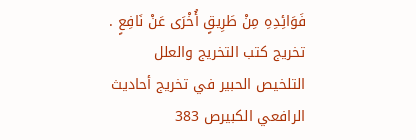فَوَائِدِهِ مِنْ طَرِيقٍ أُخْرَى عَنْ نَافِعٍ .
تخريج كتب التخريج والعلل
التلخيص الحبير في تخريج أحاديث الرافعي الكبيرص 383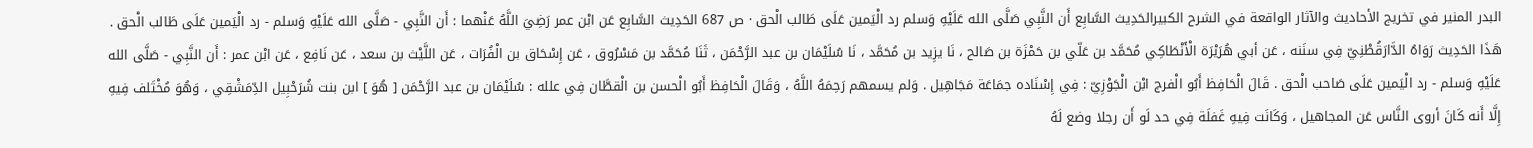البدر المنير في تخريج الأحاديث والآثار الواقعة في الشرح الكبيرالحَدِيث السَّابِع أَن النَّبِي صَلَّى الله عَلَيْهِ وَسلم رد الْيَمين عَلَى طَالب الْحق · ص 687 الحَدِيث السَّابِع عَن ابْن عمر رَضِيَ اللَّهُ عَنْهما : أَن النَّبِي - صَلَّى الله عَلَيْهِ وَسلم - رد الْيَمين عَلَى طَالب الْحق . هَذَا الحَدِيث رَوَاهُ الدَّارَقُطْنِيّ فِي سنَنه ، عَن أبي هُرَيْرَة الْأَنْطَاكِي مُحَمَّد بن عَلّي بن حَمْزَة بن صَالح ، نَا يزِيد بن مُحَمَّد ، نَا سُلَيْمَان بن عبد الرَّحْمَن ، ثَنَا مُحَمَّد بن مَسْرُوق ، عَن إِسْحَاق بن الْفُرَات ، عَن اللَّيْث بن سعد ، عَن نَافِع ، عَن ابْن عمر : أَن النَّبِي - صَلَّى الله عَلَيْهِ وَسلم - رد الْيَمين عَلَى صَاحب الْحق . قَالَ الْحَافِظ أَبُو الْفرج ابْن الْجَوْزِيّ : فِي إِسْنَاده جمَاعَة مَجَاهِيل . وَلم يسمهم رَحِمَهُ اللَّهُ ، وَقَالَ الْحَافِظ أَبُو الْحسن بن الْقطَّان فِي علله : سُلَيْمَان بن عبد الرَّحْمَن [ هُوَ ] ابن بنت شُرَحْبِيل الدِّمَشْقِي ، وَهُوَ مُخْتَلف فِيهِ إِلَّا أَنه كَانَ أروى النَّاس عَن المجاهيل ، وَكَانَت فِيهِ غَفلَة فِي حد لَو أَن رجلا وضع لَهُ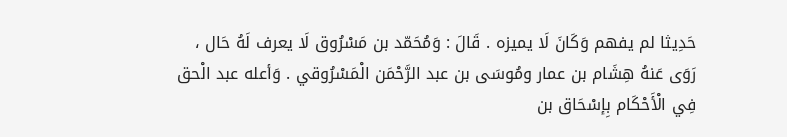حَدِيثا لم يفهم وَكَانَ لَا يميزه . قَالَ : وَمُحَمّد بن مَسْرُوق لَا يعرف لَهُ حَال ، رَوَى عَنهُ هِشَام بن عمار ومُوسَى بن عبد الرَّحْمَن الْمَسْرُوقي . وَأعله عبد الْحق فِي الْأَحْكَام بِإسْحَاق بن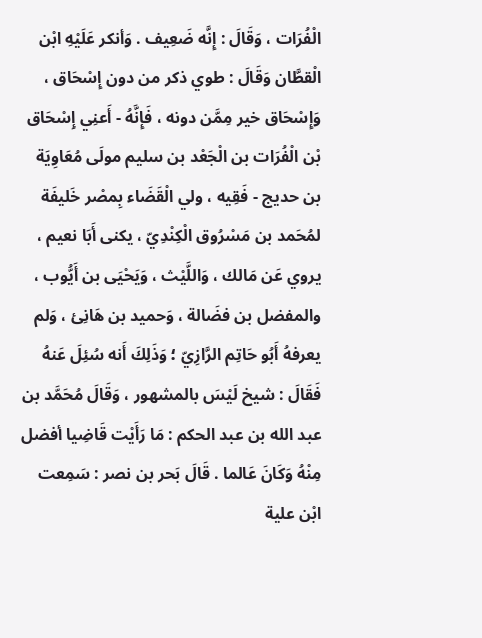الْفُرَات ، وَقَالَ : إِنَّه ضَعِيف . وَأنكر عَلَيْهِ ابْن الْقطَّان وَقَالَ : طوي ذكر من دون إِسْحَاق ، وَإِسْحَاق خير مِمَّن دونه ، فَإِنَّهُ - أَعنِي إِسْحَاق بْن الْفُرَات بن الْجَعْد بن سليم مولَى مُعَاوِيَة بن حديج - فَقِيه ، ولي الْقَضَاء بِمصْر خَليفَة لمُحَمد بن مَسْرُوق الْكِنْدِيّ ، يكنى أَبَا نعيم ، يروي عَن مَالك ، وَاللَّيْث ، وَيَحْيَى بن أَيُّوب ، والمفضل بن فضَالة ، وَحميد بن هَانِئ ، وَلم يعرفهُ أَبُو حَاتِم الرَّازِيّ ؛ وَذَلِكَ أَنه سُئِلَ عَنهُ فَقَالَ : شيخ لَيْسَ بالمشهور ، وَقَالَ مُحَمَّد بن عبد الله بن عبد الحكم : مَا رَأَيْت قَاضِيا أفضل مِنْهُ وَكَانَ عَالما . قَالَ بَحر بن نصر : سَمِعت ابْن علية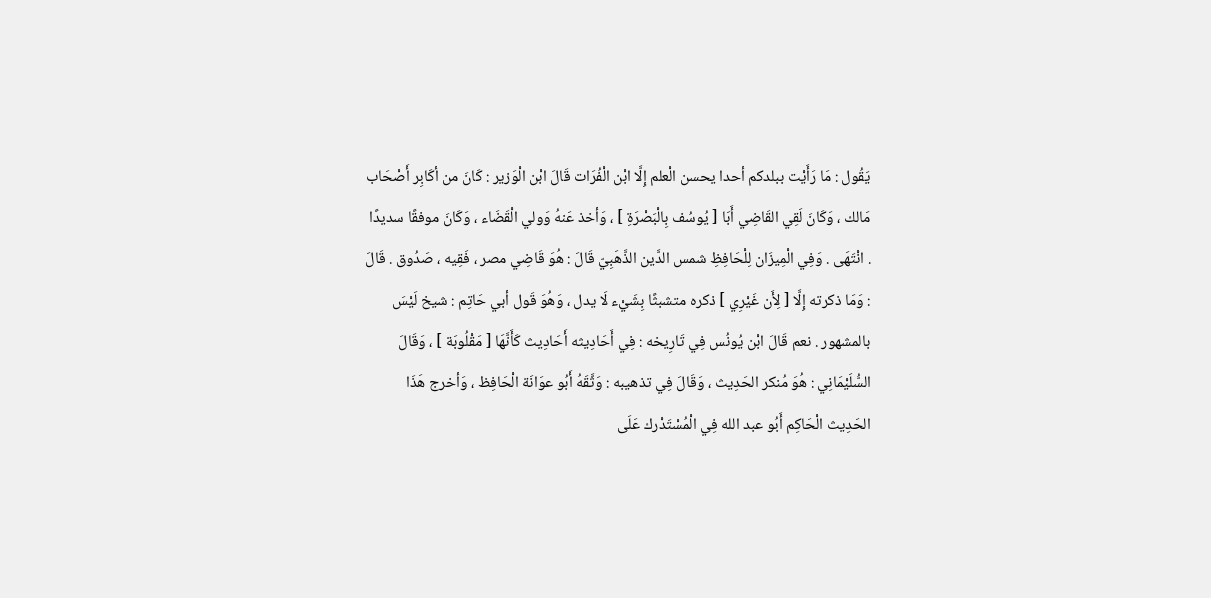يَقُول : مَا رَأَيْت ببلدكم أحدا يحسن الْعلم إِلَّا ابْن الْفُرَات قَالَ ابْن الْوَزير : كَانَ من أكَابِر أَصْحَاب مَالك ، وَكَانَ لَقِي القَاضِي أَبَا [ يُوسُف بِالْبَصْرَةِ ] ، وَأخذ عَنهُ وَولي الْقَضَاء ، وَكَانَ موفقًا سديدًا . انْتَهَى . وَفِي الْمِيزَان لِلْحَافِظِ شمس الدَّين الذَّهَبِيّ قَالَ : هُوَ قَاضِي مصر ، فَقِيه ، صَدُوق . قَالَ : وَمَا ذكرته إِلَّا [ لِأَن غَيْرِي ] ذكره متشبثًا بِشَيْء لَا يدل ، وَهُوَ قَول أبي حَاتِم : شيخ لَيْسَ بالمشهور . نعم قَالَ ابْن يُونُس فِي تَارِيخه : فِي أَحَادِيثه أَحَادِيث كَأَنَّهَا [ مَقْلُوبَة ] ، وَقَالَ السُّلَيْمَانِي : هُوَ مُنكر الحَدِيث ، وَقَالَ فِي تذهيبه : وَثَّقَهُ أَبُو عوَانَة الْحَافِظ ، وَأخرج هَذَا الحَدِيث الْحَاكِم أَبُو عبد الله فِي الْمُسْتَدْرك عَلَى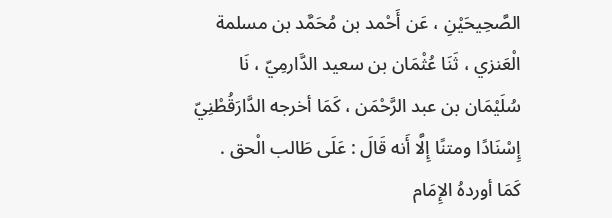الصَّحِيحَيْنِ ، عَن أَحْمد بن مُحَمَّد بن مسلمة الْعَنزي ، ثَنَا عُثْمَان بن سعيد الدَّارمِيّ ، نَا سُلَيْمَان بن عبد الرَّحْمَن ، كَمَا أخرجه الدَّارَقُطْنِيّ إِسْنَادًا ومتنًا إِلَّا أَنه قَالَ : عَلَى طَالب الْحق . كَمَا أوردهُ الإِمَام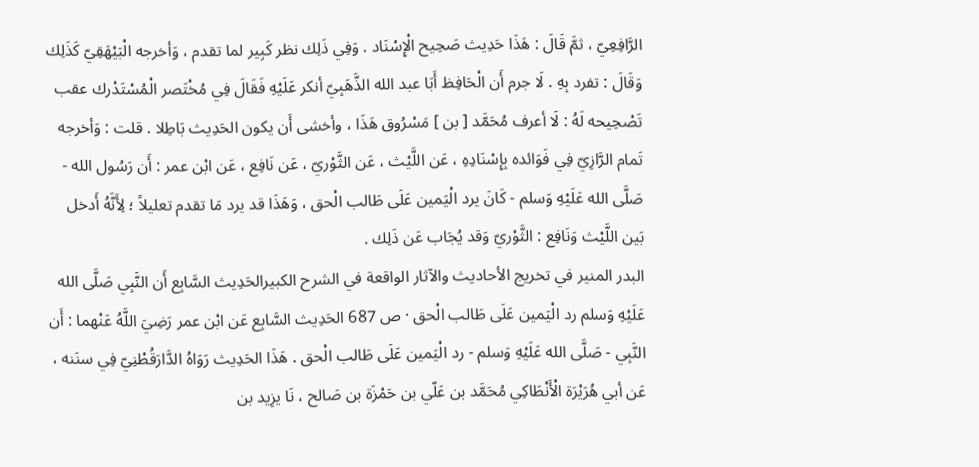الرَّافِعِيّ ، ثمَّ قَالَ : هَذَا حَدِيث صَحِيح الْإِسْنَاد . وَفِي ذَلِك نظر كَبِير لما تقدم ، وَأخرجه الْبَيْهَقِيّ كَذَلِك وَقَالَ : تفرد بِهِ . لَا جرم أَن الْحَافِظ أَبَا عبد الله الذَّهَبِيّ أنكر عَلَيْهِ فَقَالَ فِي مُخْتَصر الْمُسْتَدْرك عقب تَصْحِيحه لَهُ : لَا أعرف مُحَمَّد [ بن ] مَسْرُوق هَذَا ، وأخشى أَن يكون الحَدِيث بَاطِلا . قلت : وَأخرجه تَمام الرَّازِيّ فِي فَوَائده بِإِسْنَادِهِ ، عَن اللَّيْث ، عَن الثَّوْريّ ، عَن نَافِع ، عَن ابْن عمر : أَن رَسُول الله - صَلَّى الله عَلَيْهِ وَسلم - كَانَ يرد الْيَمين عَلَى طَالب الْحق ، وَهَذَا قد يرد مَا تقدم تعليلاً ؛ لِأَنَّهُ أَدخل بَين اللَّيْث وَنَافِع : الثَّوْريّ وَقد يُجَاب عَن ذَلِك .
البدر المنير في تخريج الأحاديث والآثار الواقعة في الشرح الكبيرالحَدِيث السَّابِع أَن النَّبِي صَلَّى الله عَلَيْهِ وَسلم رد الْيَمين عَلَى طَالب الْحق · ص 687 الحَدِيث السَّابِع عَن ابْن عمر رَضِيَ اللَّهُ عَنْهما : أَن النَّبِي - صَلَّى الله عَلَيْهِ وَسلم - رد الْيَمين عَلَى طَالب الْحق . هَذَا الحَدِيث رَوَاهُ الدَّارَقُطْنِيّ فِي سنَنه ، عَن أبي هُرَيْرَة الْأَنْطَاكِي مُحَمَّد بن عَلّي بن حَمْزَة بن صَالح ، نَا يزِيد بن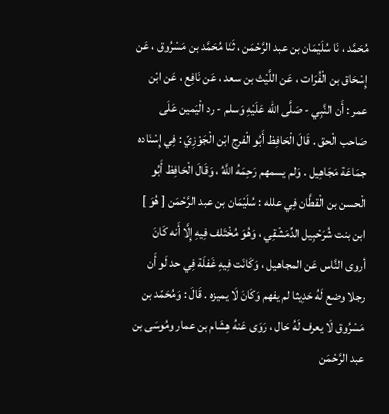مُحَمَّد ، نَا سُلَيْمَان بن عبد الرَّحْمَن ، ثَنَا مُحَمَّد بن مَسْرُوق ، عَن إِسْحَاق بن الْفُرَات ، عَن اللَّيْث بن سعد ، عَن نَافِع ، عَن ابْن عمر : أَن النَّبِي - صَلَّى الله عَلَيْهِ وَسلم - رد الْيَمين عَلَى صَاحب الْحق . قَالَ الْحَافِظ أَبُو الْفرج ابْن الْجَوْزِيّ : فِي إِسْنَاده جمَاعَة مَجَاهِيل . وَلم يسمهم رَحِمَهُ اللَّهُ ، وَقَالَ الْحَافِظ أَبُو الْحسن بن الْقطَّان فِي علله : سُلَيْمَان بن عبد الرَّحْمَن [ هُوَ ] ابن بنت شُرَحْبِيل الدِّمَشْقِي ، وَهُوَ مُخْتَلف فِيهِ إِلَّا أَنه كَانَ أروى النَّاس عَن المجاهيل ، وَكَانَت فِيهِ غَفلَة فِي حد لَو أَن رجلا وضع لَهُ حَدِيثا لم يفهم وَكَانَ لَا يميزه . قَالَ : وَمُحَمّد بن مَسْرُوق لَا يعرف لَهُ حَال ، رَوَى عَنهُ هِشَام بن عمار ومُوسَى بن عبد الرَّحْمَن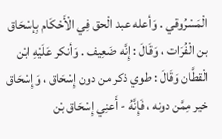الْمَسْرُوقي . وَأعله عبد الْحق فِي الْأَحْكَام بِإسْحَاق بن الْفُرَات ، وَقَالَ : إِنَّه ضَعِيف . وَأنكر عَلَيْهِ ابْن الْقطَّان وَقَالَ : طوي ذكر من دون إِسْحَاق ، وَإِسْحَاق خير مِمَّن دونه ، فَإِنَّهُ - أَعنِي إِسْحَاق بْن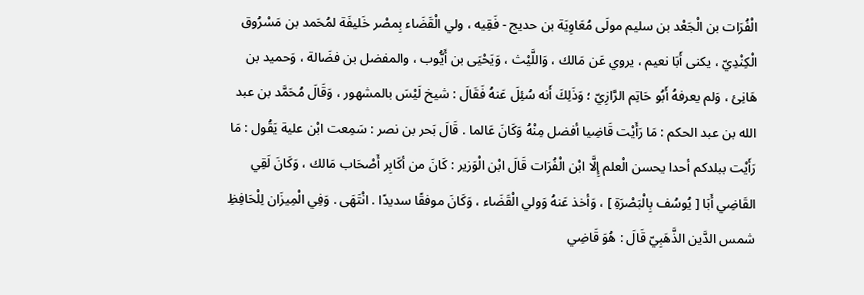الْفُرَات بن الْجَعْد بن سليم مولَى مُعَاوِيَة بن حديج - فَقِيه ، ولي الْقَضَاء بِمصْر خَليفَة لمُحَمد بن مَسْرُوق الْكِنْدِيّ ، يكنى أَبَا نعيم ، يروي عَن مَالك ، وَاللَّيْث ، وَيَحْيَى بن أَيُّوب ، والمفضل بن فضَالة ، وَحميد بن هَانِئ ، وَلم يعرفهُ أَبُو حَاتِم الرَّازِيّ ؛ وَذَلِكَ أَنه سُئِلَ عَنهُ فَقَالَ : شيخ لَيْسَ بالمشهور ، وَقَالَ مُحَمَّد بن عبد الله بن عبد الحكم : مَا رَأَيْت قَاضِيا أفضل مِنْهُ وَكَانَ عَالما . قَالَ بَحر بن نصر : سَمِعت ابْن علية يَقُول : مَا رَأَيْت ببلدكم أحدا يحسن الْعلم إِلَّا ابْن الْفُرَات قَالَ ابْن الْوَزير : كَانَ من أكَابِر أَصْحَاب مَالك ، وَكَانَ لَقِي القَاضِي أَبَا [ يُوسُف بِالْبَصْرَةِ ] ، وَأخذ عَنهُ وَولي الْقَضَاء ، وَكَانَ موفقًا سديدًا . انْتَهَى . وَفِي الْمِيزَان لِلْحَافِظِ شمس الدَّين الذَّهَبِيّ قَالَ : هُوَ قَاضِي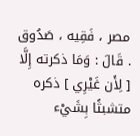مصر ، فَقِيه ، صَدُوق . قَالَ : وَمَا ذكرته إِلَّا [ لِأَن غَيْرِي ] ذكره متشبثًا بِشَيْء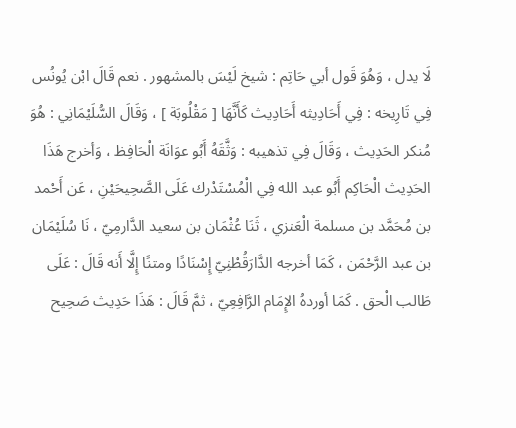لَا يدل ، وَهُوَ قَول أبي حَاتِم : شيخ لَيْسَ بالمشهور . نعم قَالَ ابْن يُونُس فِي تَارِيخه : فِي أَحَادِيثه أَحَادِيث كَأَنَّهَا [ مَقْلُوبَة ] ، وَقَالَ السُّلَيْمَانِي : هُوَ مُنكر الحَدِيث ، وَقَالَ فِي تذهيبه : وَثَّقَهُ أَبُو عوَانَة الْحَافِظ ، وَأخرج هَذَا الحَدِيث الْحَاكِم أَبُو عبد الله فِي الْمُسْتَدْرك عَلَى الصَّحِيحَيْنِ ، عَن أَحْمد بن مُحَمَّد بن مسلمة الْعَنزي ، ثَنَا عُثْمَان بن سعيد الدَّارمِيّ ، نَا سُلَيْمَان بن عبد الرَّحْمَن ، كَمَا أخرجه الدَّارَقُطْنِيّ إِسْنَادًا ومتنًا إِلَّا أَنه قَالَ : عَلَى طَالب الْحق . كَمَا أوردهُ الإِمَام الرَّافِعِيّ ، ثمَّ قَالَ : هَذَا حَدِيث صَحِيح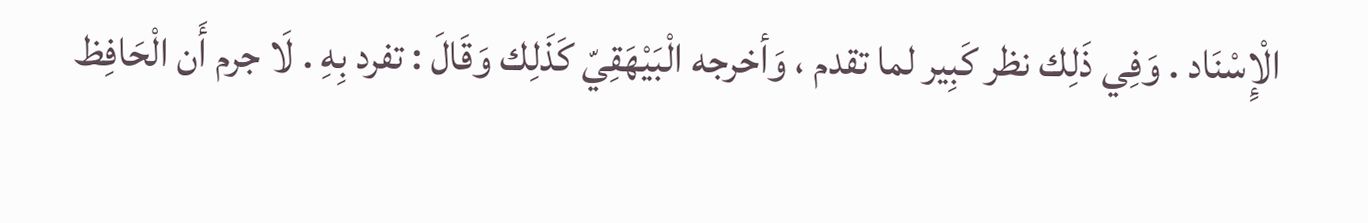الْإِسْنَاد . وَفِي ذَلِك نظر كَبِير لما تقدم ، وَأخرجه الْبَيْهَقِيّ كَذَلِك وَقَالَ : تفرد بِهِ . لَا جرم أَن الْحَافِظ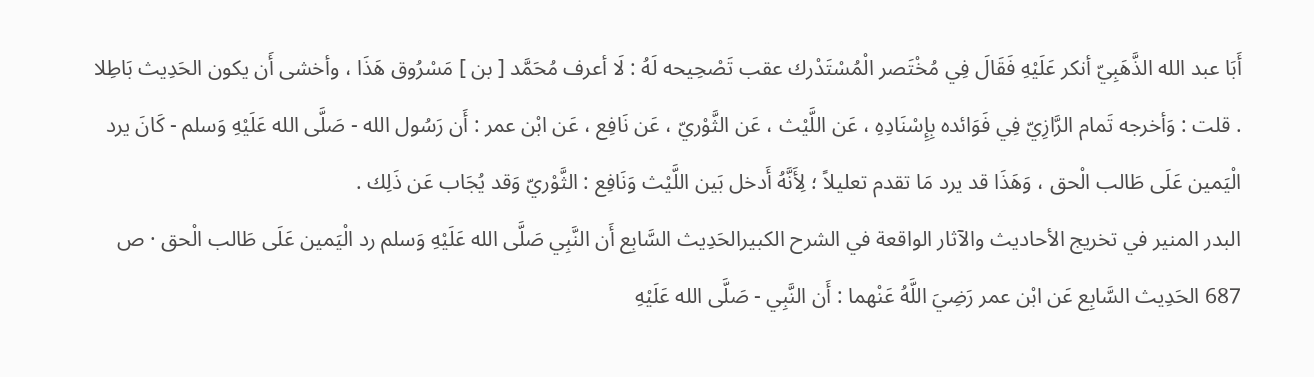أَبَا عبد الله الذَّهَبِيّ أنكر عَلَيْهِ فَقَالَ فِي مُخْتَصر الْمُسْتَدْرك عقب تَصْحِيحه لَهُ : لَا أعرف مُحَمَّد [ بن ] مَسْرُوق هَذَا ، وأخشى أَن يكون الحَدِيث بَاطِلا . قلت : وَأخرجه تَمام الرَّازِيّ فِي فَوَائده بِإِسْنَادِهِ ، عَن اللَّيْث ، عَن الثَّوْريّ ، عَن نَافِع ، عَن ابْن عمر : أَن رَسُول الله - صَلَّى الله عَلَيْهِ وَسلم - كَانَ يرد الْيَمين عَلَى طَالب الْحق ، وَهَذَا قد يرد مَا تقدم تعليلاً ؛ لِأَنَّهُ أَدخل بَين اللَّيْث وَنَافِع : الثَّوْريّ وَقد يُجَاب عَن ذَلِك .
البدر المنير في تخريج الأحاديث والآثار الواقعة في الشرح الكبيرالحَدِيث السَّابِع أَن النَّبِي صَلَّى الله عَلَيْهِ وَسلم رد الْيَمين عَلَى طَالب الْحق · ص 687 الحَدِيث السَّابِع عَن ابْن عمر رَضِيَ اللَّهُ عَنْهما : أَن النَّبِي - صَلَّى الله عَلَيْهِ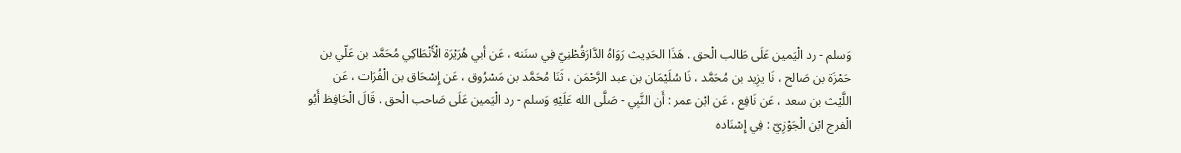وَسلم - رد الْيَمين عَلَى طَالب الْحق . هَذَا الحَدِيث رَوَاهُ الدَّارَقُطْنِيّ فِي سنَنه ، عَن أبي هُرَيْرَة الْأَنْطَاكِي مُحَمَّد بن عَلّي بن حَمْزَة بن صَالح ، نَا يزِيد بن مُحَمَّد ، نَا سُلَيْمَان بن عبد الرَّحْمَن ، ثَنَا مُحَمَّد بن مَسْرُوق ، عَن إِسْحَاق بن الْفُرَات ، عَن اللَّيْث بن سعد ، عَن نَافِع ، عَن ابْن عمر : أَن النَّبِي - صَلَّى الله عَلَيْهِ وَسلم - رد الْيَمين عَلَى صَاحب الْحق . قَالَ الْحَافِظ أَبُو الْفرج ابْن الْجَوْزِيّ : فِي إِسْنَاده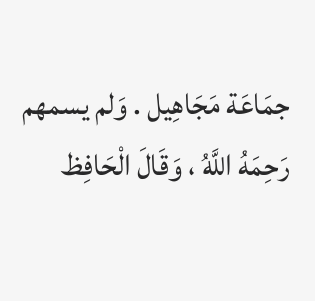جمَاعَة مَجَاهِيل . وَلم يسمهم رَحِمَهُ اللَّهُ ، وَقَالَ الْحَافِظ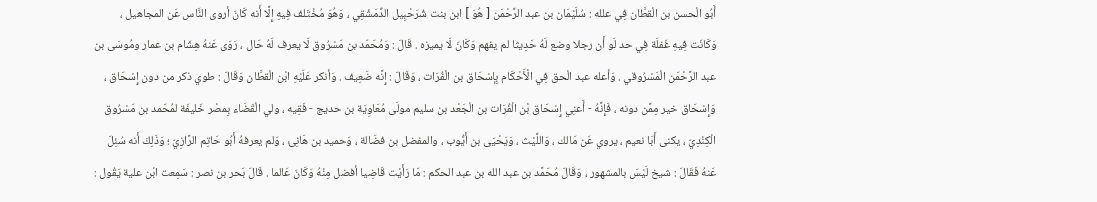أَبُو الْحسن بن الْقطَّان فِي علله : سُلَيْمَان بن عبد الرَّحْمَن [ هُوَ ] ابن بنت شُرَحْبِيل الدِّمَشْقِي ، وَهُوَ مُخْتَلف فِيهِ إِلَّا أَنه كَانَ أروى النَّاس عَن المجاهيل ، وَكَانَت فِيهِ غَفلَة فِي حد لَو أَن رجلا وضع لَهُ حَدِيثا لم يفهم وَكَانَ لَا يميزه . قَالَ : وَمُحَمّد بن مَسْرُوق لَا يعرف لَهُ حَال ، رَوَى عَنهُ هِشَام بن عمار ومُوسَى بن عبد الرَّحْمَن الْمَسْرُوقي . وَأعله عبد الْحق فِي الْأَحْكَام بِإسْحَاق بن الْفُرَات ، وَقَالَ : إِنَّه ضَعِيف . وَأنكر عَلَيْهِ ابْن الْقطَّان وَقَالَ : طوي ذكر من دون إِسْحَاق ، وَإِسْحَاق خير مِمَّن دونه ، فَإِنَّهُ - أَعنِي إِسْحَاق بْن الْفُرَات بن الْجَعْد بن سليم مولَى مُعَاوِيَة بن حديج - فَقِيه ، ولي الْقَضَاء بِمصْر خَليفَة لمُحَمد بن مَسْرُوق الْكِنْدِيّ ، يكنى أَبَا نعيم ، يروي عَن مَالك ، وَاللَّيْث ، وَيَحْيَى بن أَيُّوب ، والمفضل بن فضَالة ، وَحميد بن هَانِئ ، وَلم يعرفهُ أَبُو حَاتِم الرَّازِيّ ؛ وَذَلِكَ أَنه سُئِلَ عَنهُ فَقَالَ : شيخ لَيْسَ بالمشهور ، وَقَالَ مُحَمَّد بن عبد الله بن عبد الحكم : مَا رَأَيْت قَاضِيا أفضل مِنْهُ وَكَانَ عَالما . قَالَ بَحر بن نصر : سَمِعت ابْن علية يَقُول :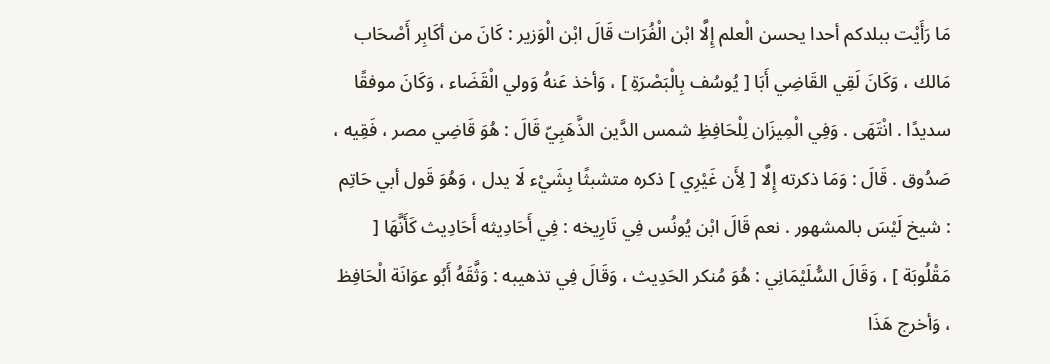مَا رَأَيْت ببلدكم أحدا يحسن الْعلم إِلَّا ابْن الْفُرَات قَالَ ابْن الْوَزير : كَانَ من أكَابِر أَصْحَاب مَالك ، وَكَانَ لَقِي القَاضِي أَبَا [ يُوسُف بِالْبَصْرَةِ ] ، وَأخذ عَنهُ وَولي الْقَضَاء ، وَكَانَ موفقًا سديدًا . انْتَهَى . وَفِي الْمِيزَان لِلْحَافِظِ شمس الدَّين الذَّهَبِيّ قَالَ : هُوَ قَاضِي مصر ، فَقِيه ، صَدُوق . قَالَ : وَمَا ذكرته إِلَّا [ لِأَن غَيْرِي ] ذكره متشبثًا بِشَيْء لَا يدل ، وَهُوَ قَول أبي حَاتِم : شيخ لَيْسَ بالمشهور . نعم قَالَ ابْن يُونُس فِي تَارِيخه : فِي أَحَادِيثه أَحَادِيث كَأَنَّهَا [ مَقْلُوبَة ] ، وَقَالَ السُّلَيْمَانِي : هُوَ مُنكر الحَدِيث ، وَقَالَ فِي تذهيبه : وَثَّقَهُ أَبُو عوَانَة الْحَافِظ ، وَأخرج هَذَا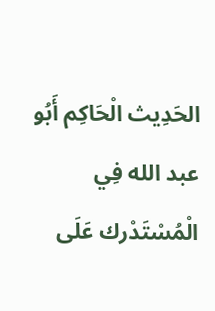الحَدِيث الْحَاكِم أَبُو عبد الله فِي الْمُسْتَدْرك عَلَى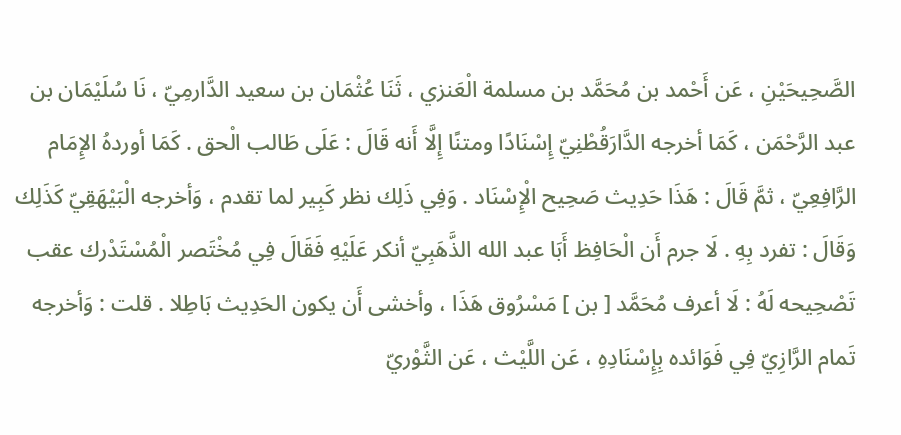الصَّحِيحَيْنِ ، عَن أَحْمد بن مُحَمَّد بن مسلمة الْعَنزي ، ثَنَا عُثْمَان بن سعيد الدَّارمِيّ ، نَا سُلَيْمَان بن عبد الرَّحْمَن ، كَمَا أخرجه الدَّارَقُطْنِيّ إِسْنَادًا ومتنًا إِلَّا أَنه قَالَ : عَلَى طَالب الْحق . كَمَا أوردهُ الإِمَام الرَّافِعِيّ ، ثمَّ قَالَ : هَذَا حَدِيث صَحِيح الْإِسْنَاد . وَفِي ذَلِك نظر كَبِير لما تقدم ، وَأخرجه الْبَيْهَقِيّ كَذَلِك وَقَالَ : تفرد بِهِ . لَا جرم أَن الْحَافِظ أَبَا عبد الله الذَّهَبِيّ أنكر عَلَيْهِ فَقَالَ فِي مُخْتَصر الْمُسْتَدْرك عقب تَصْحِيحه لَهُ : لَا أعرف مُحَمَّد [ بن ] مَسْرُوق هَذَا ، وأخشى أَن يكون الحَدِيث بَاطِلا . قلت : وَأخرجه تَمام الرَّازِيّ فِي فَوَائده بِإِسْنَادِهِ ، عَن اللَّيْث ، عَن الثَّوْريّ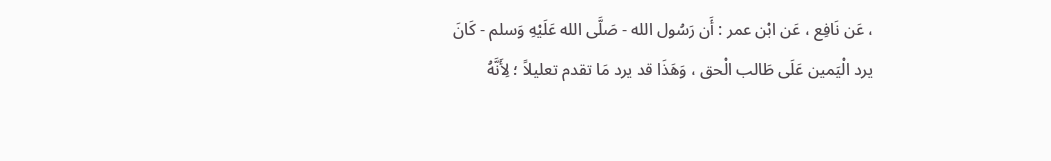، عَن نَافِع ، عَن ابْن عمر : أَن رَسُول الله - صَلَّى الله عَلَيْهِ وَسلم - كَانَ يرد الْيَمين عَلَى طَالب الْحق ، وَهَذَا قد يرد مَا تقدم تعليلاً ؛ لِأَنَّهُ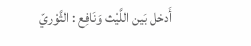أَدخل بَين اللَّيْث وَنَافِع : الثَّوْريّ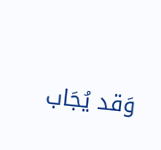وَقد يُجَاب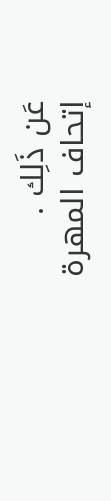عَن ذَلِك .
إتحاف المهرة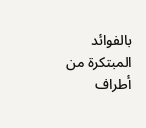بالفوائد المبتكرة من أطراف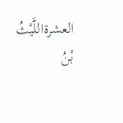العشرةاللَّيْثُ بْنُ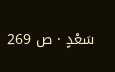سَعْدٍ · ص 269